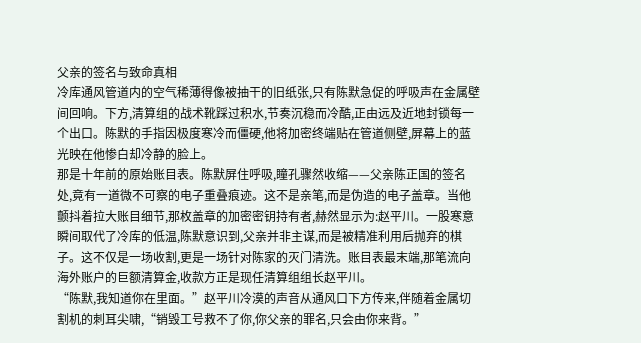父亲的签名与致命真相
冷库通风管道内的空气稀薄得像被抽干的旧纸张,只有陈默急促的呼吸声在金属壁间回响。下方,清算组的战术靴踩过积水,节奏沉稳而冷酷,正由远及近地封锁每一个出口。陈默的手指因极度寒冷而僵硬,他将加密终端贴在管道侧壁,屏幕上的蓝光映在他惨白却冷静的脸上。
那是十年前的原始账目表。陈默屏住呼吸,瞳孔骤然收缩——父亲陈正国的签名处,竟有一道微不可察的电子重叠痕迹。这不是亲笔,而是伪造的电子盖章。当他颤抖着拉大账目细节,那枚盖章的加密密钥持有者,赫然显示为:赵平川。一股寒意瞬间取代了冷库的低温,陈默意识到,父亲并非主谋,而是被精准利用后抛弃的棋子。这不仅是一场收割,更是一场针对陈家的灭门清洗。账目表最末端,那笔流向海外账户的巨额清算金,收款方正是现任清算组组长赵平川。
“陈默,我知道你在里面。”赵平川冷漠的声音从通风口下方传来,伴随着金属切割机的刺耳尖啸,“销毁工号救不了你,你父亲的罪名,只会由你来背。”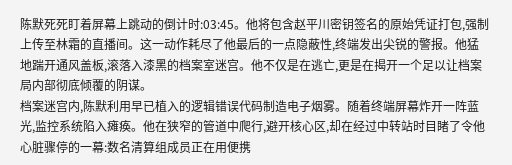陈默死死盯着屏幕上跳动的倒计时:03:45。他将包含赵平川密钥签名的原始凭证打包,强制上传至林霜的直播间。这一动作耗尽了他最后的一点隐蔽性,终端发出尖锐的警报。他猛地踹开通风盖板,滚落入漆黑的档案室迷宫。他不仅是在逃亡,更是在揭开一个足以让档案局内部彻底倾覆的阴谋。
档案迷宫内,陈默利用早已植入的逻辑错误代码制造电子烟雾。随着终端屏幕炸开一阵蓝光,监控系统陷入瘫痪。他在狭窄的管道中爬行,避开核心区,却在经过中转站时目睹了令他心脏骤停的一幕:数名清算组成员正在用便携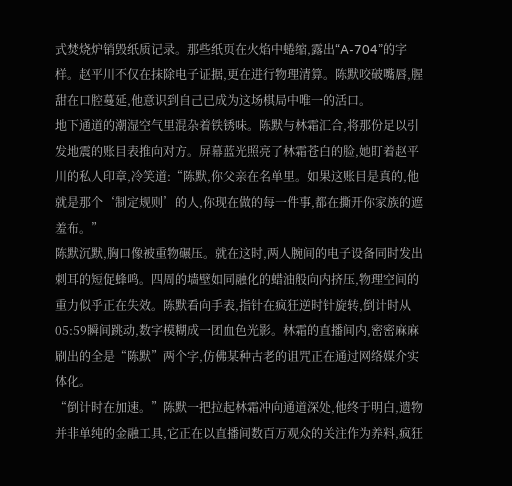式焚烧炉销毁纸质记录。那些纸页在火焰中蜷缩,露出“A-704”的字样。赵平川不仅在抹除电子证据,更在进行物理清算。陈默咬破嘴唇,腥甜在口腔蔓延,他意识到自己已成为这场棋局中唯一的活口。
地下通道的潮湿空气里混杂着铁锈味。陈默与林霜汇合,将那份足以引发地震的账目表推向对方。屏幕蓝光照亮了林霜苍白的脸,她盯着赵平川的私人印章,冷笑道:“陈默,你父亲在名单里。如果这账目是真的,他就是那个‘制定规则’的人,你现在做的每一件事,都在撕开你家族的遮羞布。”
陈默沉默,胸口像被重物碾压。就在这时,两人腕间的电子设备同时发出刺耳的短促蜂鸣。四周的墙壁如同融化的蜡油般向内挤压,物理空间的重力似乎正在失效。陈默看向手表,指针在疯狂逆时针旋转,倒计时从05:59瞬间跳动,数字模糊成一团血色光影。林霜的直播间内,密密麻麻刷出的全是“陈默”两个字,仿佛某种古老的诅咒正在通过网络媒介实体化。
“倒计时在加速。”陈默一把拉起林霜冲向通道深处,他终于明白,遗物并非单纯的金融工具,它正在以直播间数百万观众的关注作为养料,疯狂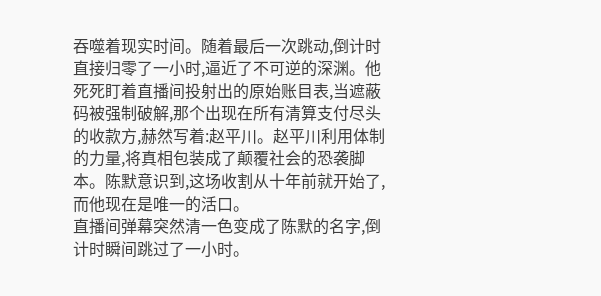吞噬着现实时间。随着最后一次跳动,倒计时直接归零了一小时,逼近了不可逆的深渊。他死死盯着直播间投射出的原始账目表,当遮蔽码被强制破解,那个出现在所有清算支付尽头的收款方,赫然写着:赵平川。赵平川利用体制的力量,将真相包装成了颠覆社会的恐袭脚本。陈默意识到,这场收割从十年前就开始了,而他现在是唯一的活口。
直播间弹幕突然清一色变成了陈默的名字,倒计时瞬间跳过了一小时。